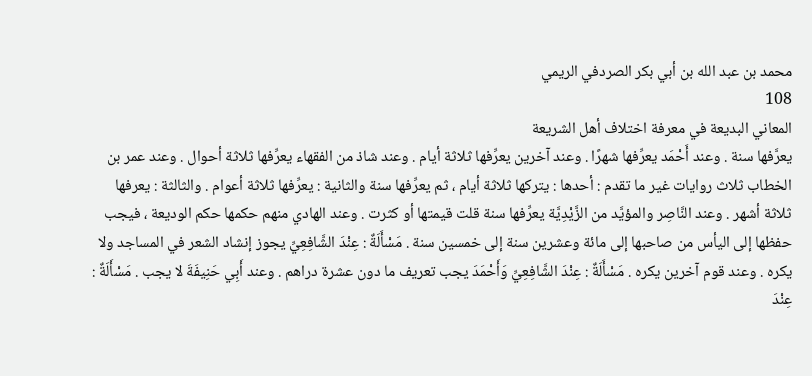محمد بن عبد الله بن أبي بكر الصردفي الريمي
108
المعاني البديعة في معرفة اختلاف أهل الشريعة
يعرَّفها سنة . وعند أَحْمَد يعرِّفها شهرًا . وعند آخرين يعرِّفها ثلاثة أيام . وعند شاذ من الفقهاء يعرِّفها ثلاثة أحوال . وعند عمر بن الخطاب ثلاث روايات غير ما تقدم : أحدها : يتركها ثلاثة أيام ، ثم يعرِّفها سنة والثانية : يعرِّفها ثلاثة أعوام . والثالثة : يعرفها ثلاثة أشهر . وعند النَّاصِر والمؤيَّد من الزَّيْدِيَّة يعرِّفها سنة قلت قيمتها أو كثرت . وعند الهادي منهم حكمها حكم الوديعة ، فيجب حفظها إلى اليأس من صاحبها إلى مائة وعشرين سنة إلى خمسين سنة . مَسْأَلَةٌ : عِنْدَ الشَّافِعِيِّ يجوز إنشاد الشعر في المساجد ولا يكره . وعند قوم آخرين يكره . مَسْأَلَةٌ : عِنْدَ الشَّافِعِيِّ وَأَحْمَدَ يجب تعريف ما دون عشرة دراهم . وعند أَبِي حَنِيفَةَ لا يجب . مَسْأَلَةٌ : عِنْدَ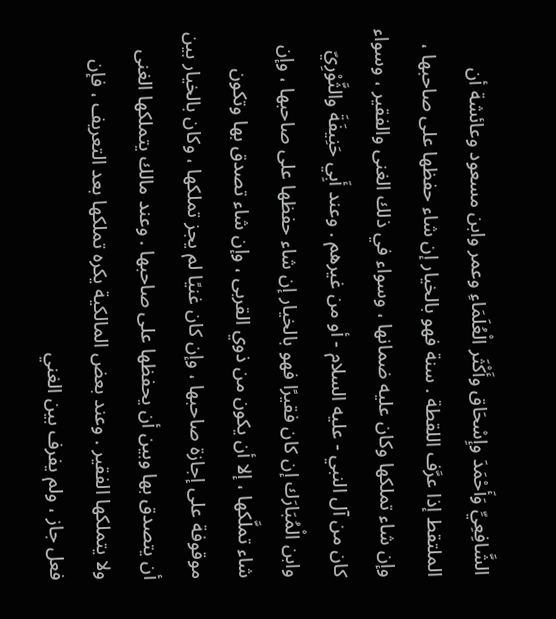الشَّافِعِيِّ وَأَحْمَدَ وإِسْحَاق وأَكْثَر الْعُلَمَاءِ وعمر وابن مسعود وعائشة أن الملتقط إذا عرَّف اللقطة . سنة فهو بالخيار إن شاء حفظها على صاحبها ، وإن شاء تملكها وكان عليه ضمانها ، وسواء في ذلك الغنى والفقير ، وسواء كان من آل النبي - عليه السلام - أو من غيرهم . وعند أَبِي حَنِيفَةَ والثَّوْرِيّ وابن الْمُبَارَك إن كان فقيرًا فهو بالخيار إن شاء حفظها على صاحبها ، وإن شاء تملَّكها ، إلا أن يكون من ذوي القربى ، وإن شاء تصدق بها وتكون موقوفة على إجازة صاحبها ، وإن كان غنيًا لم يجز تملكها ، وكان بالخيار بين أن يتصدق بها وبين أن يحفظها على صاحبها . وعند مالك يتملكها الغنى ولا يتملكها الفقير . وعند بعض المالكية يكره تملكها بعد التعريف ، فإن فعل جاز ، ولم يفرف بين الغني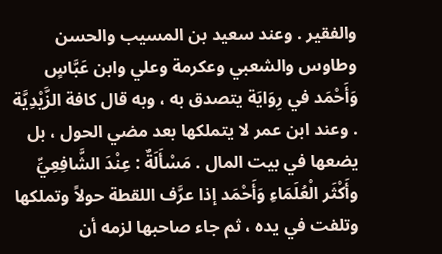والفقير . وعند سعيد بن المسيب والحسن وطاوس والشعبي وعكرمة وعلي وابن عَبَّاسٍ وَأَحْمَد في رِوَايَة يتصدق به ، وبه قال كافة الزَّيْدِيَّة . وعند ابن عمر لا يتملكها بعد مضي الحول ، بل يضعها في بيت المال . مَسْأَلَةٌ : عِنْدَ الشَّافِعِيِّ وأَكْثَر الْعُلَمَاءِ وَأَحْمَد إذا عرَّف اللقطة حولاً وتملكها وتلفت في يده ، ثم جاء صاحبها لزمه أن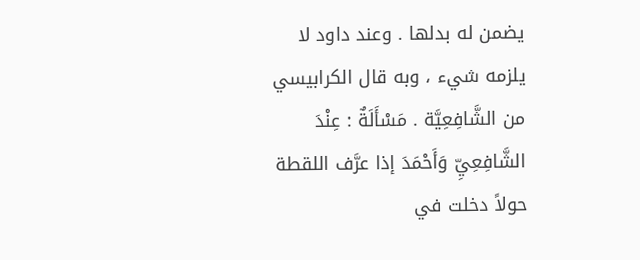يضمن له بدلها . وعند داود لا يلزمه شيء ، وبه قال الكرابيسي من الشَّافِعِيَّة . مَسْأَلَةٌ : عِنْدَ الشَّافِعِيِّ وَأَحْمَدَ إذا عرَّف اللقطة حولاً دخلت في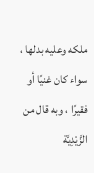ملكه وعليه بدلها ، سواء كان غنيًا أو فقيرًا ، وبه قال من الزَّيْدِيَّة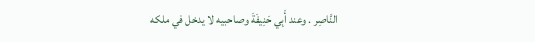النَّاصِر . وعند أَبِي حَنِيفَةَ وصاحبيه لا يدخل في ملكه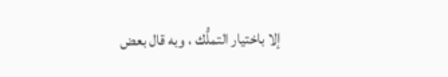إلا باختيار التملُّك ، وبه قال بعض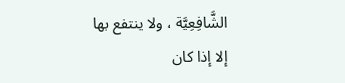الشَّافِعِيَّة ، ولا ينتفع بها إلا إذا كان